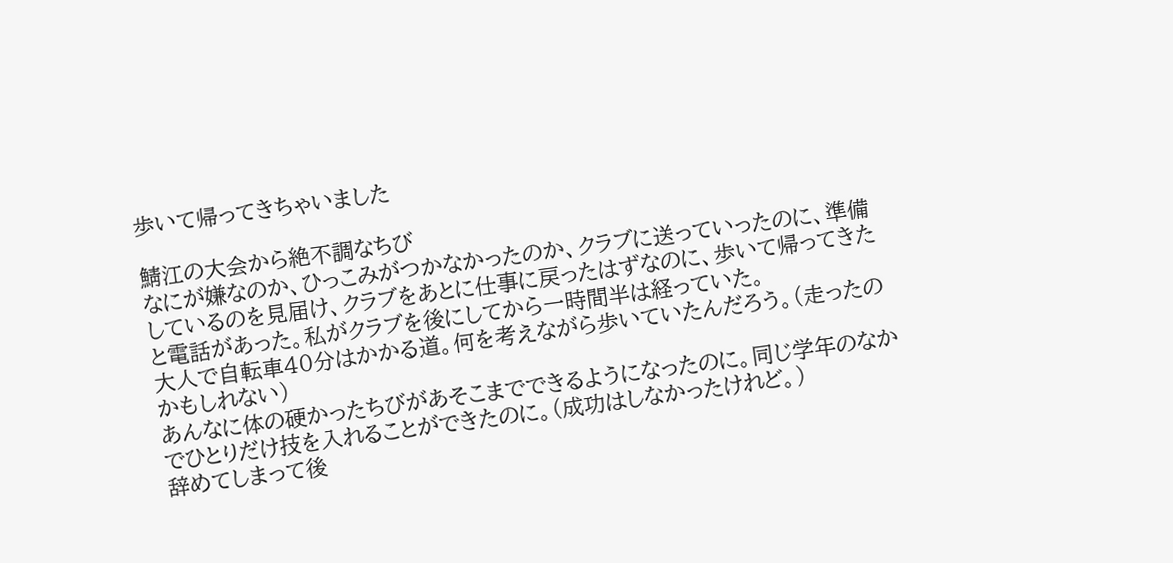歩いて帰ってきちゃいました

鯖江の大会から絶不調なちび
なにが嫌なのか、ひっこみがつかなかったのか、クラブに送っていったのに、準備しているのを見届け、クラブをあとに仕事に戻ったはずなのに、歩いて帰ってきたと電話があった。私がクラブを後にしてから一時間半は経っていた。
大人で自転車40分はかかる道。何を考えながら歩いていたんだろう。(走ったのかもしれない)
あんなに体の硬かったちびがあそこまでできるようになったのに。同じ学年のなかでひとりだけ技を入れることができたのに。(成功はしなかったけれど。)
辞めてしまって後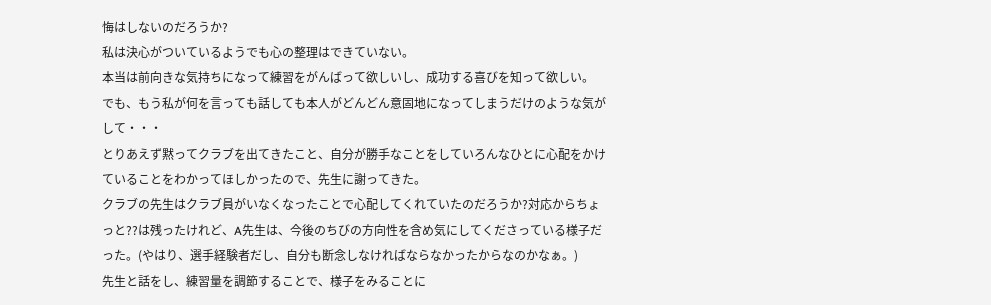悔はしないのだろうか?
私は決心がついているようでも心の整理はできていない。
本当は前向きな気持ちになって練習をがんばって欲しいし、成功する喜びを知って欲しい。
でも、もう私が何を言っても話しても本人がどんどん意固地になってしまうだけのような気がして・・・
とりあえず黙ってクラブを出てきたこと、自分が勝手なことをしていろんなひとに心配をかけていることをわかってほしかったので、先生に謝ってきた。
クラブの先生はクラブ員がいなくなったことで心配してくれていたのだろうか?対応からちょっと??は残ったけれど、A先生は、今後のちびの方向性を含め気にしてくださっている様子だった。(やはり、選手経験者だし、自分も断念しなければならなかったからなのかなぁ。)
先生と話をし、練習量を調節することで、様子をみることに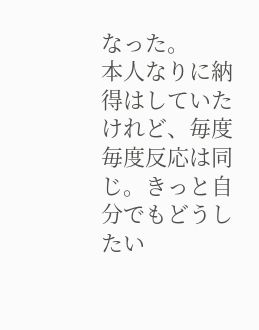なった。
本人なりに納得はしていたけれど、毎度毎度反応は同じ。きっと自分でもどうしたい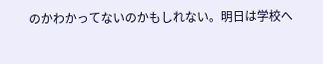のかわかってないのかもしれない。明日は学校へ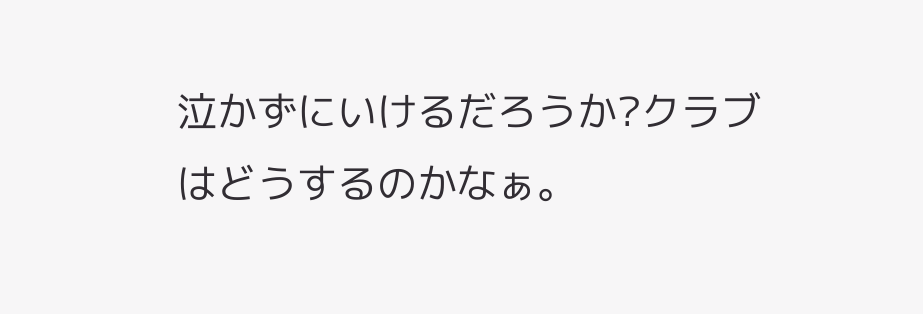泣かずにいけるだろうか?クラブはどうするのかなぁ。